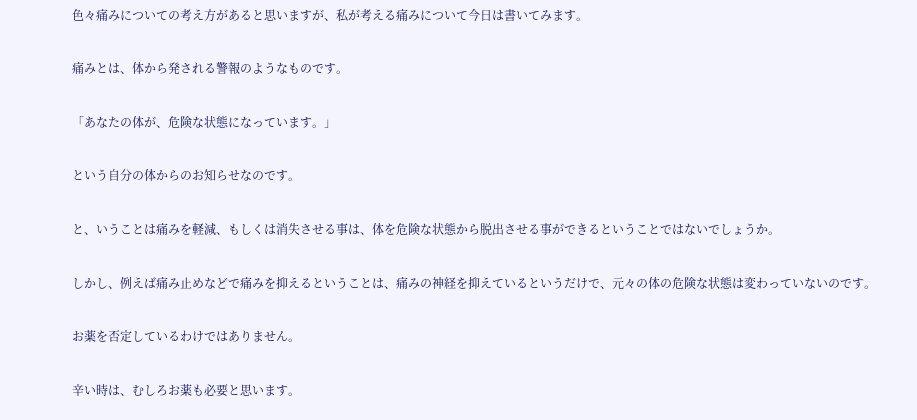色々痛みについての考え方があると思いますが、私が考える痛みについて今日は書いてみます。

痛みとは、体から発される警報のようなものです。

「あなたの体が、危険な状態になっています。」

という自分の体からのお知らせなのです。

と、いうことは痛みを軽減、もしくは消失させる事は、体を危険な状態から脱出させる事ができるということではないでしょうか。

しかし、例えば痛み止めなどで痛みを抑えるということは、痛みの神経を抑えているというだけで、元々の体の危険な状態は変わっていないのです。

お薬を否定しているわけではありません。

辛い時は、むしろお薬も必要と思います。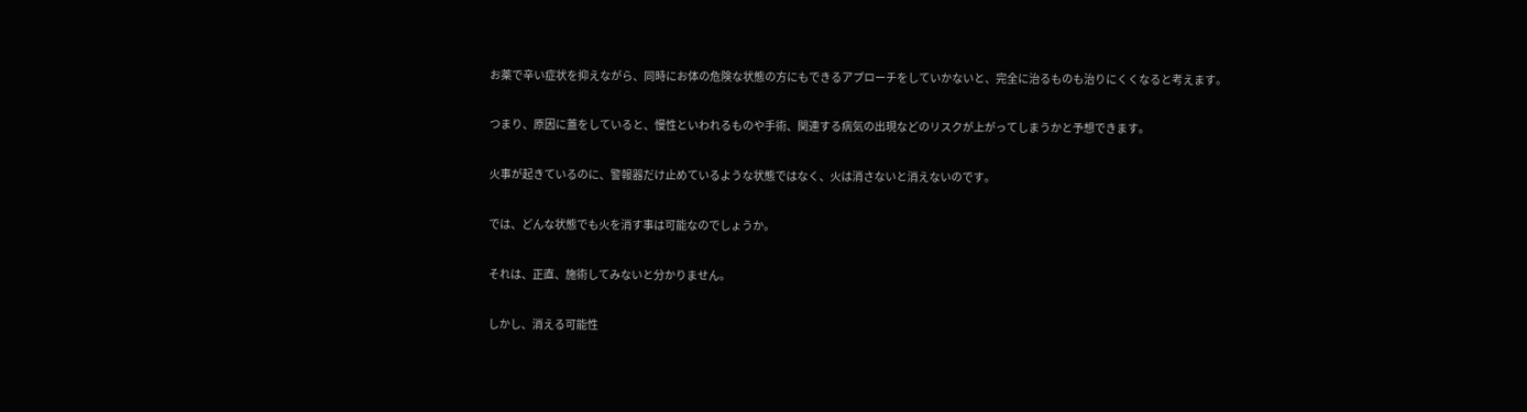お薬で辛い症状を抑えながら、同時にお体の危険な状態の方にもできるアプローチをしていかないと、完全に治るものも治りにくくなると考えます。

つまり、原因に蓋をしていると、慢性といわれるものや手術、関連する病気の出現などのリスクが上がってしまうかと予想できます。

火事が起きているのに、警報器だけ止めているような状態ではなく、火は消さないと消えないのです。

では、どんな状態でも火を消す事は可能なのでしょうか。

それは、正直、施術してみないと分かりません。

しかし、消える可能性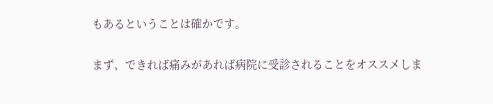もあるということは確かです。

まず、できれば痛みがあれば病院に受診されることをオススメしま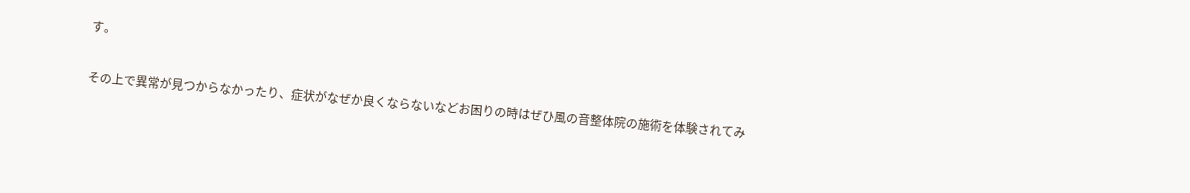す。

その上で異常が見つからなかったり、症状がなぜか良くならないなどお困りの時はぜひ風の音整体院の施術を体験されてみ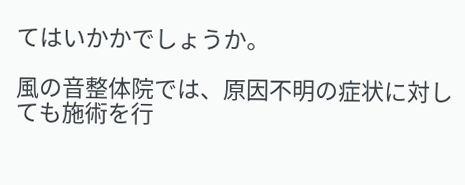てはいかかでしょうか。

風の音整体院では、原因不明の症状に対しても施術を行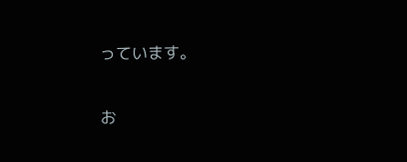っています。

お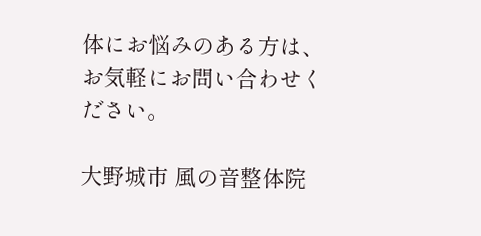体にお悩みのある方は、お気軽にお問い合わせください。

大野城市 風の音整体院